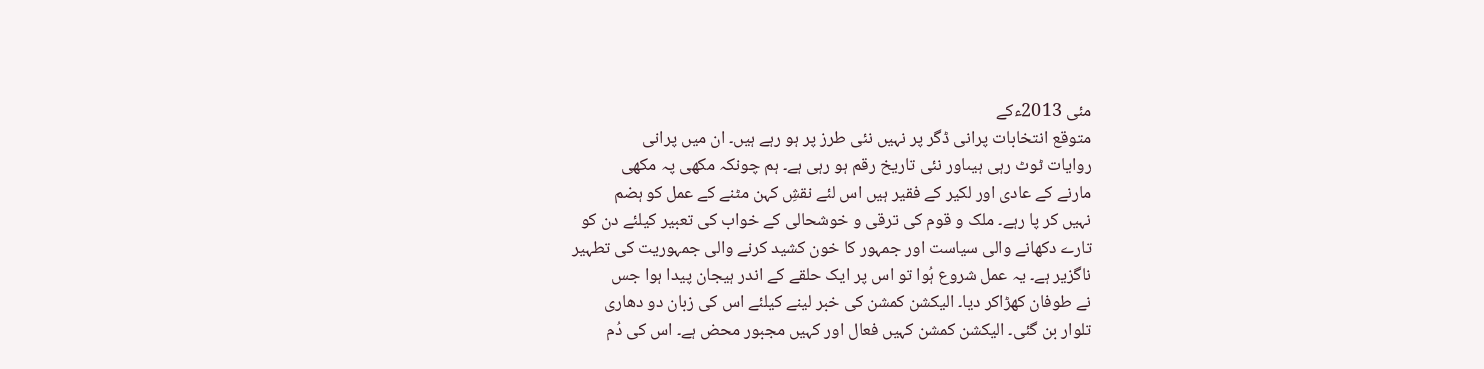مئی 2013ءکے
متوقع انتخابات پرانی ڈگر پر نہیں نئی طرز پر ہو رہے ہیں۔ ان میں پرانی
روایات ٹوٹ رہی ہیںاور نئی تاریخ رقم ہو رہی ہے۔ ہم چونکہ مکھی پہ مکھی
مارنے کے عادی اور لکیر کے فقیر ہیں اس لئے نقشِ کہن مٹنے کے عمل کو ہضم
نہیں کر پا رہے۔ ملک و قوم کی ترقی و خوشحالی کے خواب کی تعبیر کیلئے دن کو
تارے دکھانے والی سیاست اور جمہور کا خون کشید کرنے والی جمہوریت کی تطہیر
ناگزیر ہے۔ یہ عمل شروع ہُوا تو اس پر ایک حلقے کے اندر ہیجان پیدا ہوا جس
نے طوفان کھڑاکر دیا۔ الیکشن کمشن کی خبر لینے کیلئے اس کی زبان دو دھاری
تلوار بن گئی۔ الیکشن کمشن کہیں فعال اور کہیں مجبور محض ہے۔ اس کی دُم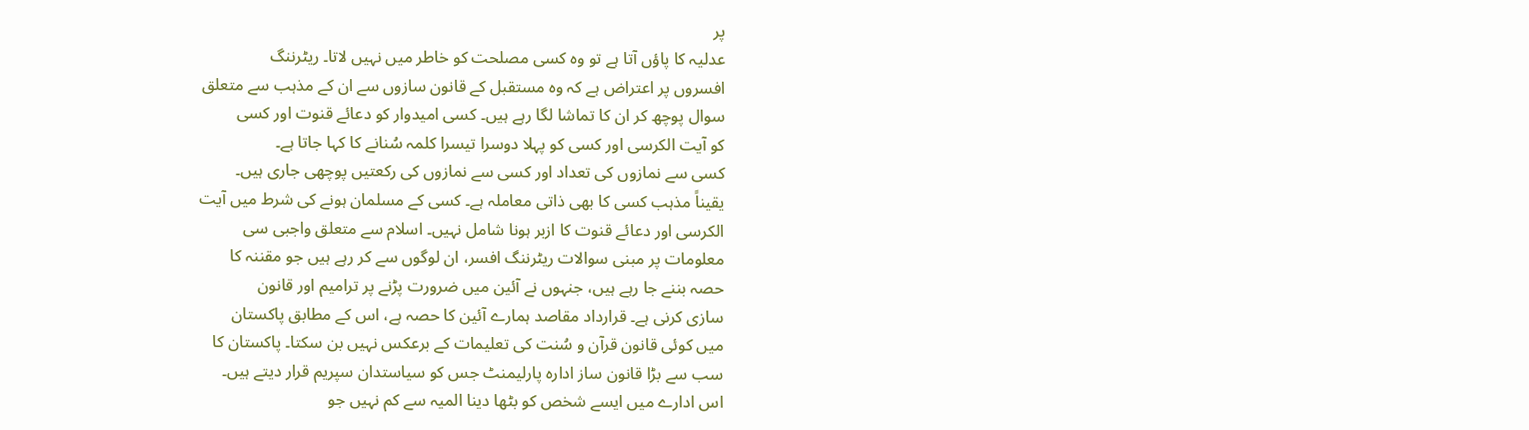پر
عدلیہ کا پاؤں آتا ہے تو وہ کسی مصلحت کو خاطر میں نہیں لاتا۔ ریٹرننگ
افسروں پر اعتراض ہے کہ وہ مستقبل کے قانون سازوں سے ان کے مذہب سے متعلق
سوال پوچھ کر ان کا تماشا لگا رہے ہیں۔ کسی امیدوار کو دعائے قنوت اور کسی
کو آیت الکرسی اور کسی کو پہلا دوسرا تیسرا کلمہ سُنانے کا کہا جاتا ہے۔
کسی سے نمازوں کی تعداد اور کسی سے نمازوں کی رکعتیں پوچھی جاری ہیں۔
یقیناً مذہب کسی کا بھی ذاتی معاملہ ہے۔ کسی کے مسلمان ہونے کی شرط میں آیت
الکرسی اور دعائے قنوت کا ازبر ہونا شامل نہیں۔ اسلام سے متعلق واجبی سی
معلومات پر مبنی سوالات ریٹرننگ افسر، ان لوگوں سے کر رہے ہیں جو مقننہ کا
حصہ بننے جا رہے ہیں، جنہوں نے آئین میں ضرورت پڑنے پر ترامیم اور قانون
سازی کرنی ہے۔ قرارداد مقاصد ہمارے آئین کا حصہ ہے، اس کے مطابق پاکستان
میں کوئی قانون قرآن و سُنت کی تعلیمات کے برعکس نہیں بن سکتا۔ پاکستان کا
سب سے بڑا قانون ساز ادارہ پارلیمنٹ جس کو سیاستدان سپریم قرار دیتے ہیں۔
اس ادارے میں ایسے شخص کو بٹھا دینا المیہ سے کم نہیں جو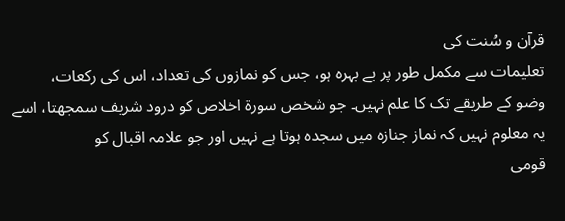قرآن و سُنت کی
تعلیمات سے مکمل طور پر بے بہرہ ہو، جس کو نمازوں کی تعداد، اس کی رکعات،
وضو کے طریقے تک کا علم نہیں۔ جو شخص سورة اخلاص کو درود شریف سمجھتا، اسے
یہ معلوم نہیں کہ نماز جنازہ میں سجدہ ہوتا ہے نہیں اور جو علامہ اقبال کو
قومی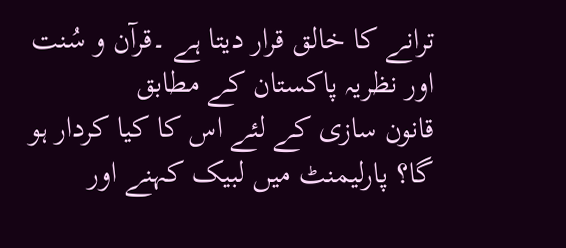ترانے کا خالق قرار دیتا ہے ۔قرآن و سُنت اور نظریہ پاکستان کے مطابق
قانون سازی کے لئے اس کا کیا کردار ہو گا؟ پارلیمنٹ میں لبیک کہنے اور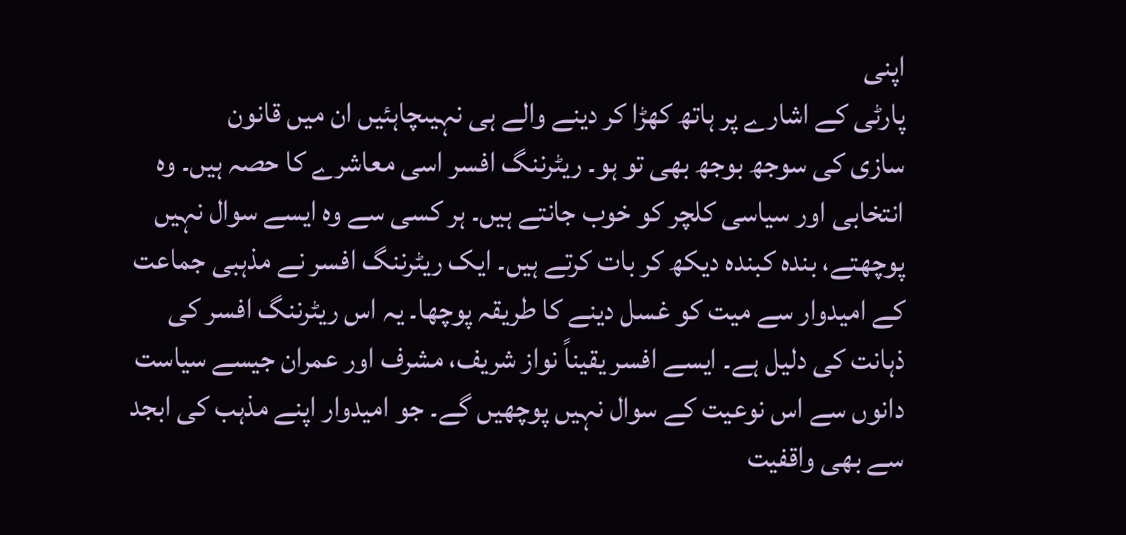اپنی
پارٹی کے اشارے پر ہاتھ کھڑا کر دینے والے ہی نہیںچاہئیں ان میں قانون
سازی کی سوجھ بوجھ بھی تو ہو۔ ریٹرننگ افسر اسی معاشرے کا حصہ ہیں۔ وہ
انتخابی اور سیاسی کلچر کو خوب جانتے ہیں۔ ہر کسی سے وہ ایسے سوال نہیں
پوچھتے، بندہ کبندہ دیکھ کر بات کرتے ہیں۔ ایک ریٹرننگ افسر نے مذہبی جماعت
کے امیدوار سے میت کو غسل دینے کا طریقہ پوچھا۔ یہ اس ریٹرننگ افسر کی
ذہانت کی دلیل ہے۔ ایسے افسر یقیناً نواز شریف، مشرف اور عمران جیسے سیاست
دانوں سے اس نوعیت کے سوال نہیں پوچھیں گے۔ جو امیدوار اپنے مذہب کی ابجد
سے بھی واقفیت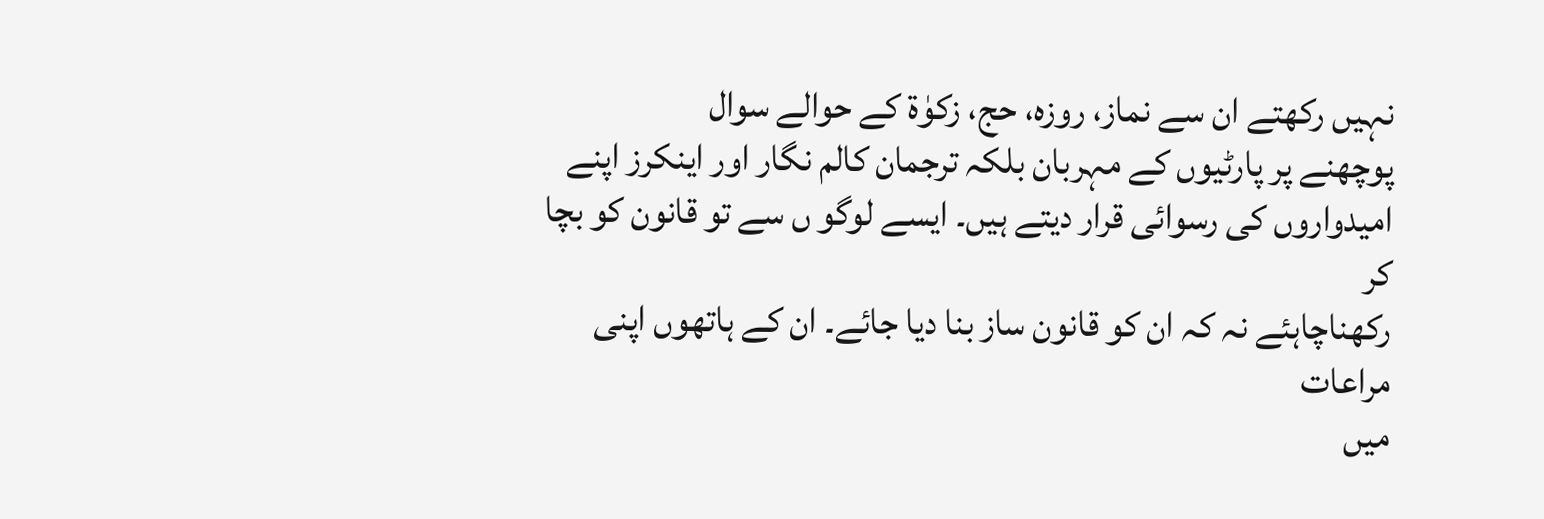نہیں رکھتے ان سے نماز، روزہ، حج، زکوٰة کے حوالے سوال
پوچھنے پر پارٹیوں کے مہربان بلکہ ترجمان کالم نگار اور اینکرز اپنے
امیدواروں کی رسوائی قرار دیتے ہیں۔ ایسے لوگو ں سے تو قانون کو بچا کر
رکھناچاہئے نہ کہ ان کو قانون ساز بنا دیا جائے۔ ان کے ہاتھوں اپنی مراعات
میں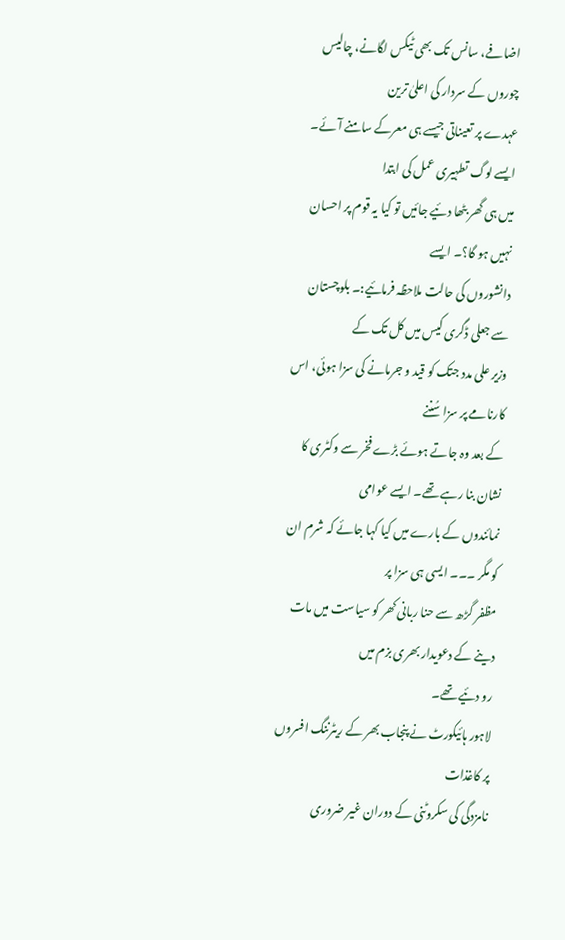اضافے، سانس تک بھی ٹیکس لگانے، چالیس چوروں کے سردار کی اعلیٰ ترین
عہدے پر تعیناتی جیسے ہی معرکے سامنے آئے۔ ایسے لوگ تطہیری عمل کی ابتدا
میں ہی گھر بٹھا دئیے جائیں تو کیا یہ قوم پر احسان نہیں ہو گا؟۔ ایسے
دانشوروں کی حالت ملاحظہ فرمائیے:۔ بلوچستان سے جعلی ڈگری کیس میں کل تک کے
وزیر علی مدد جتک کو قید و جرمانے کی سزا ہوئی، اس کارنامے پر سزا سُننے
کے بعد وہ جاتے ہوئے بڑے فخر سے وکٹری کا نشان بنا رہے تھے۔ ایسے عوامی
نمائندوں کے بارے میں کیا کہا جائے کہ شرم ان کو مگر ۔۔۔ ایسی ہی سزا پر
مظفر گڑھ سے حنا ربانی کھر کو سیاست میں مات دینے کے دعویدار بھری بزم میں
رو دئیے تھے۔
لاہور ہائیکورٹ نے پنجاب بھر کے ریٹرننگ افسروں پر کاغذات
نامزدگی کی سکروٹنی کے دوران غیر ضروری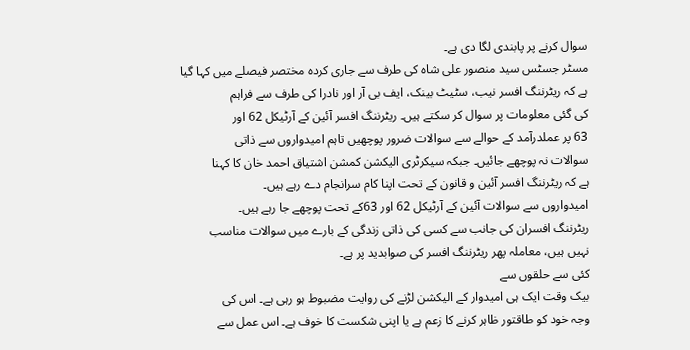سوال کرنے پر پابندی لگا دی ہے۔
مسٹر جسٹس سید منصور علی شاہ کی طرف سے جاری کردہ مختصر فیصلے میں کہا گیا
ہے کہ ریٹرننگ افسر نیب، سٹیٹ بینک، ایف بی آر اور نادرا کی طرف سے فراہم
کی گئی معلومات پر سوال کر سکتے ہیں۔ ریٹرننگ افسر آئین کے آرٹیکل 62 اور
63 پر عملدرآمد کے حوالے سے سوالات ضرور پوچھیں تاہم امیدواروں سے ذاتی
سوالات نہ پوچھے جائیں۔ جبکہ سیکرٹری الیکشن کمشن اشتیاق احمد خان کا کہنا
ہے کہ ریٹرننگ افسر آئین و قانون کے تحت اپنا کام سرانجام دے رہے ہیں۔
امیدواروں سے سوالات آئین کے آرٹیکل 62 اور 63کے تحت پوچھے جا رہے ہیں۔
ریٹرننگ افسران کی جانب سے کسی کی ذاتی زندگی کے بارے میں سوالات مناسب
نہیں ہیں، معاملہ پھر ریٹرننگ افسر کی صوابدید پر ہے۔
کئی سے حلقوں سے
بیک وقت ایک ہی امیدوار کے الیکشن لڑنے کی روایت مضبوط ہو رہی ہے۔ اس کی
وجہ خود کو طاقتور ظاہر کرنے کا زعم ہے یا اپنی شکست کا خوف ہے۔ اس عمل سے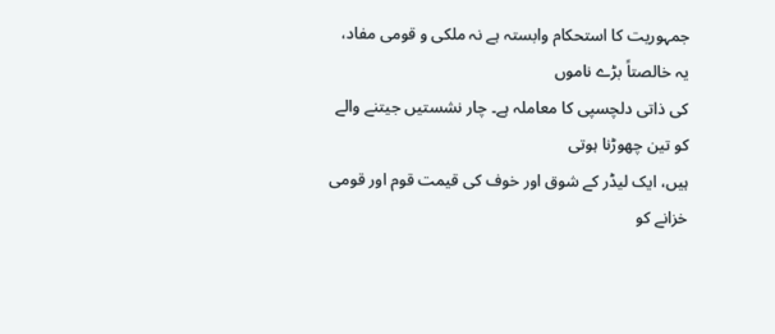جمہوریت کا استحکام وابستہ ہے نہ ملکی و قومی مفاد، یہ خالصتاً بڑے ناموں
کی ذاتی دلچسپی کا معاملہ ہے۔ چار نشستیں جیتنے والے کو تین چھوڑنا ہوتی
ہیں، ایک لیڈر کے شوق اور خوف کی قیمت قوم اور قومی خزانے کو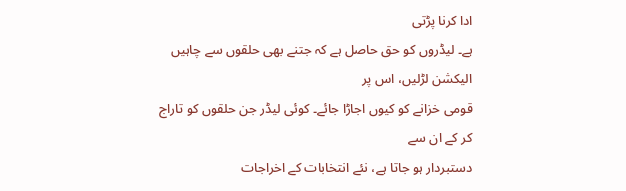ادا کرنا پڑتی
ہے۔ لیڈروں کو حق حاصل ہے کہ جتنے بھی حلقوں سے چاہیں الیکشن لڑلیں، اس پر
قومی خزانے کو کیوں اجاڑا جائے۔ کوئی لیڈر جن حلقوں کو تاراج کر کے ان سے
دستبردار ہو جاتا ہے، نئے انتخابات کے اخراجات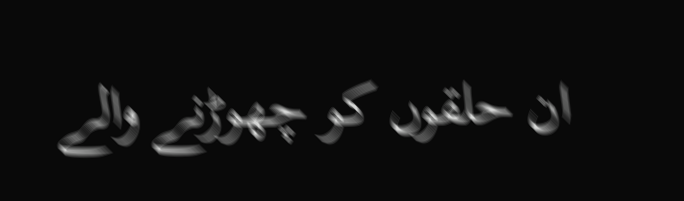ان حلقوں کو چھوڑنے والے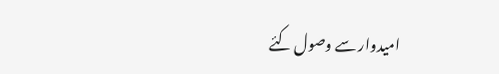امیدوار سے وصول کئے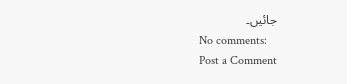جائیں۔
No comments:
Post a Comment